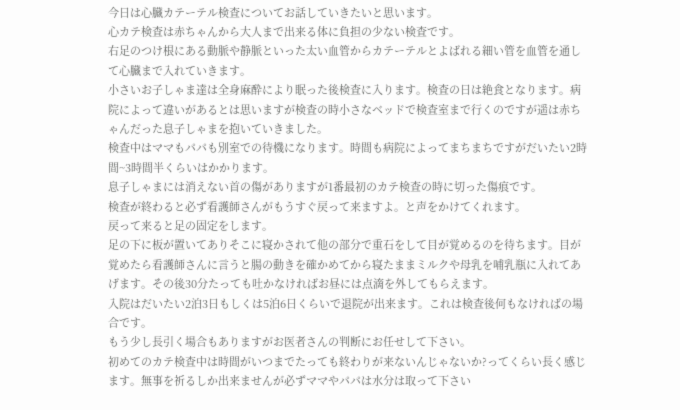今日は心臓カテーテル検査についてお話していきたいと思います。
心カテ検査は赤ちゃんから大人まで出来る体に負担の少ない検査です。
右足のつけ根にある動脈や静脈といった太い血管からカテーテルとよばれる細い管を血管を通して心臓まで入れていきます。
小さいお子しゃま達は全身麻酔により眠った後検査に入ります。検査の日は絶食となります。病院によって違いがあるとは思いますが検査の時小さなベッドで検査室まで行くのですが遥は赤ちゃんだった息子しゃまを抱いていきました。
検査中はママもパパも別室での待機になります。時間も病院によってまちまちですがだいたい2時間~3時間半くらいはかかります。
息子しゃまには消えない首の傷がありますが1番最初のカテ検査の時に切った傷痕です。
検査が終わると必ず看護師さんがもうすぐ戻って来ますよ。と声をかけてくれます。
戻って来ると足の固定をします。
足の下に板が置いてありそこに寝かされて他の部分で重石をして目が覚めるのを待ちます。目が覚めたら看護師さんに言うと腸の動きを確かめてから寝たままミルクや母乳を哺乳瓶に入れてあげます。その後30分たっても吐かなければお昼には点滴を外してもらえます。
入院はだいたい2泊3日もしくは5泊6日くらいで退院が出来ます。これは検査後何もなければの場合です。
もう少し長引く場合もありますがお医者さんの判断にお任せして下さい。
初めてのカテ検査中は時間がいつまでたっても終わりが来ないんじゃないか?ってくらい長く感じます。無事を祈るしか出来ませんが必ずママやパパは水分は取って下さい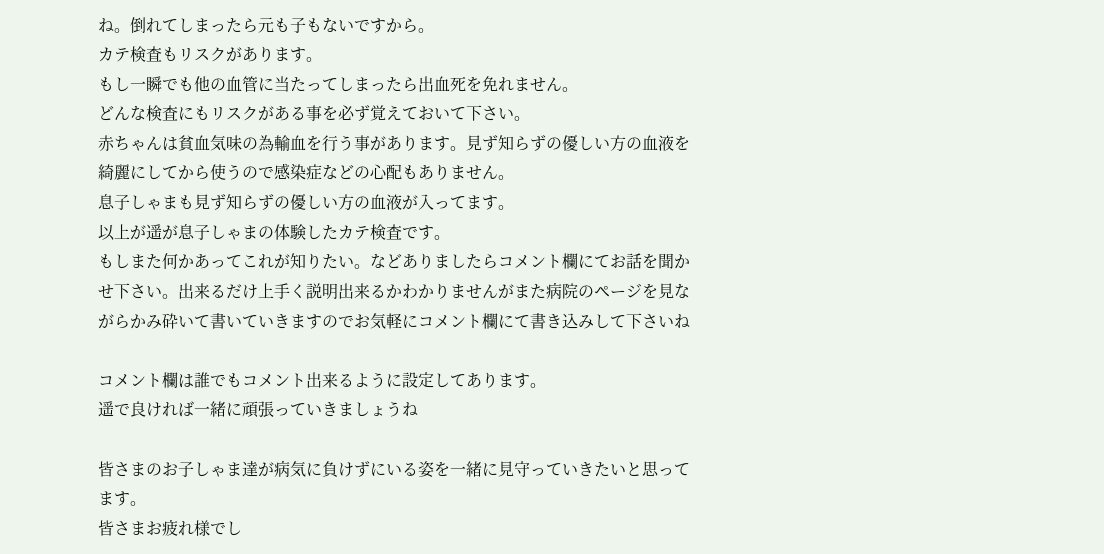ね。倒れてしまったら元も子もないですから。
カテ検査もリスクがあります。
もし一瞬でも他の血管に当たってしまったら出血死を免れません。
どんな検査にもリスクがある事を必ず覚えておいて下さい。
赤ちゃんは貧血気味の為輸血を行う事があります。見ず知らずの優しい方の血液を綺麗にしてから使うので感染症などの心配もありません。
息子しゃまも見ず知らずの優しい方の血液が入ってます。
以上が遥が息子しゃまの体験したカテ検査です。
もしまた何かあってこれが知りたい。などありましたらコメント欄にてお話を聞かせ下さい。出来るだけ上手く説明出来るかわかりませんがまた病院のページを見ながらかみ砕いて書いていきますのでお気軽にコメント欄にて書き込みして下さいね

コメント欄は誰でもコメント出来るように設定してあります。
遥で良ければ一緒に頑張っていきましょうね

皆さまのお子しゃま達が病気に負けずにいる姿を一緒に見守っていきたいと思ってます。
皆さまお疲れ様でし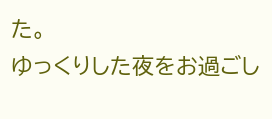た。
ゆっくりした夜をお過ごし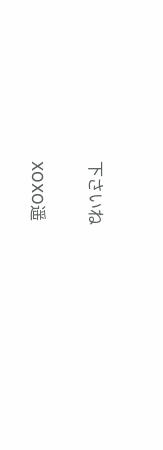下さいね

XOXO遥